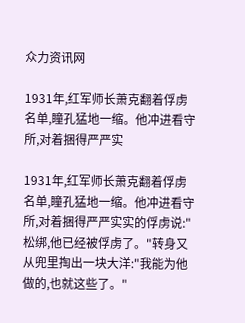众力资讯网

1931年,红军师长萧克翻着俘虏名单,瞳孔猛地一缩。他冲进看守所,对着捆得严严实

1931年,红军师长萧克翻着俘虏名单,瞳孔猛地一缩。他冲进看守所,对着捆得严严实实的俘虏说:"松绑,他已经被俘虏了。"转身又从兜里掏出一块大洋:"我能为他做的,也就这些了。"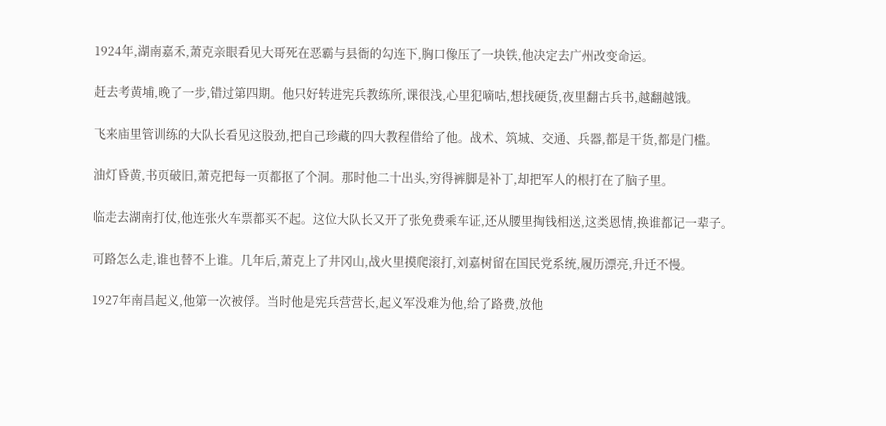1924年,湖南嘉禾,萧克亲眼看见大哥死在恶霸与县衙的勾连下,胸口像压了一块铁,他决定去广州改变命运。

赶去考黄埔,晚了一步,错过第四期。他只好转进宪兵教练所,课很浅,心里犯嘀咕,想找硬货,夜里翻古兵书,越翻越饿。

飞来庙里管训练的大队长看见这股劲,把自己珍藏的四大教程借给了他。战术、筑城、交通、兵器,都是干货,都是门槛。

油灯昏黄,书页破旧,萧克把每一页都抠了个洞。那时他二十出头,穷得裤脚是补丁,却把军人的根打在了脑子里。

临走去湖南打仗,他连张火车票都买不起。这位大队长又开了张免费乘车证,还从腰里掏钱相送,这类恩情,换谁都记一辈子。

可路怎么走,谁也替不上谁。几年后,萧克上了井冈山,战火里摸爬滚打,刘嘉树留在国民党系统,履历漂亮,升迁不慢。

1927年南昌起义,他第一次被俘。当时他是宪兵营营长,起义军没难为他,给了路费,放他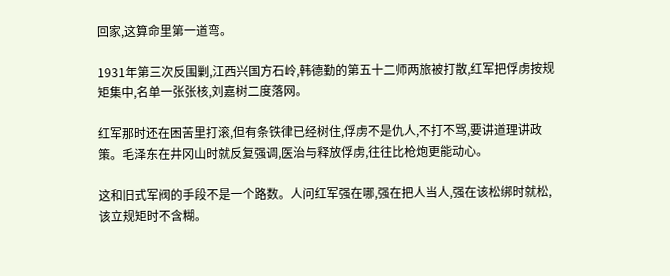回家,这算命里第一道弯。

1931年第三次反围剿,江西兴国方石岭,韩德勤的第五十二师两旅被打散,红军把俘虏按规矩集中,名单一张张核,刘嘉树二度落网。

红军那时还在困苦里打滚,但有条铁律已经树住,俘虏不是仇人,不打不骂,要讲道理讲政策。毛泽东在井冈山时就反复强调,医治与释放俘虏,往往比枪炮更能动心。

这和旧式军阀的手段不是一个路数。人问红军强在哪,强在把人当人,强在该松绑时就松,该立规矩时不含糊。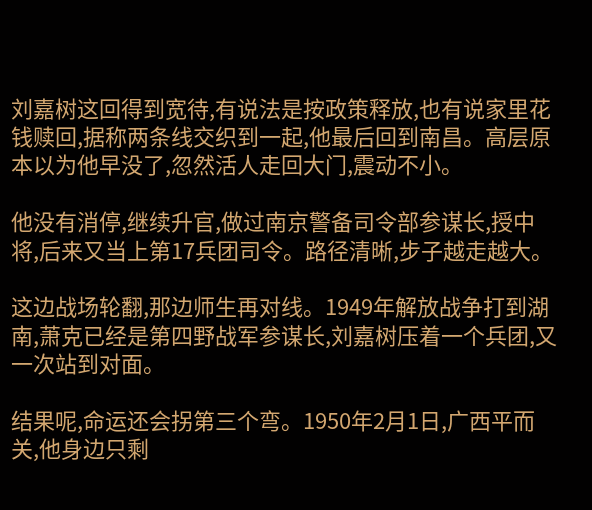刘嘉树这回得到宽待,有说法是按政策释放,也有说家里花钱赎回,据称两条线交织到一起,他最后回到南昌。高层原本以为他早没了,忽然活人走回大门,震动不小。

他没有消停,继续升官,做过南京警备司令部参谋长,授中将,后来又当上第17兵团司令。路径清晰,步子越走越大。

这边战场轮翻,那边师生再对线。1949年解放战争打到湖南,萧克已经是第四野战军参谋长,刘嘉树压着一个兵团,又一次站到对面。

结果呢,命运还会拐第三个弯。1950年2月1日,广西平而关,他身边只剩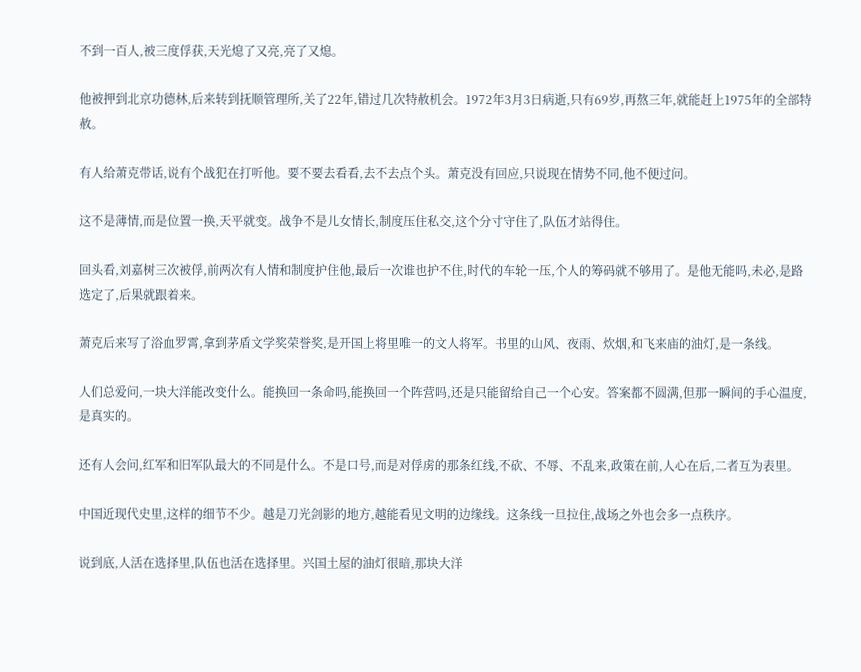不到一百人,被三度俘获,天光熄了又亮,亮了又熄。

他被押到北京功德林,后来转到抚顺管理所,关了22年,错过几次特赦机会。1972年3月3日病逝,只有69岁,再熬三年,就能赶上1975年的全部特赦。

有人给萧克带话,说有个战犯在打听他。要不要去看看,去不去点个头。萧克没有回应,只说现在情势不同,他不便过问。

这不是薄情,而是位置一换,天平就变。战争不是儿女情长,制度压住私交,这个分寸守住了,队伍才站得住。

回头看,刘嘉树三次被俘,前两次有人情和制度护住他,最后一次谁也护不住,时代的车轮一压,个人的筹码就不够用了。是他无能吗,未必,是路选定了,后果就跟着来。

萧克后来写了浴血罗霄,拿到茅盾文学奖荣誉奖,是开国上将里唯一的文人将军。书里的山风、夜雨、炊烟,和飞来庙的油灯,是一条线。

人们总爱问,一块大洋能改变什么。能换回一条命吗,能换回一个阵营吗,还是只能留给自己一个心安。答案都不圆满,但那一瞬间的手心温度,是真实的。

还有人会问,红军和旧军队最大的不同是什么。不是口号,而是对俘虏的那条红线,不砍、不辱、不乱来,政策在前,人心在后,二者互为表里。

中国近现代史里,这样的细节不少。越是刀光剑影的地方,越能看见文明的边缘线。这条线一旦拉住,战场之外也会多一点秩序。

说到底,人活在选择里,队伍也活在选择里。兴国土屋的油灯很暗,那块大洋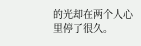的光却在两个人心里停了很久。